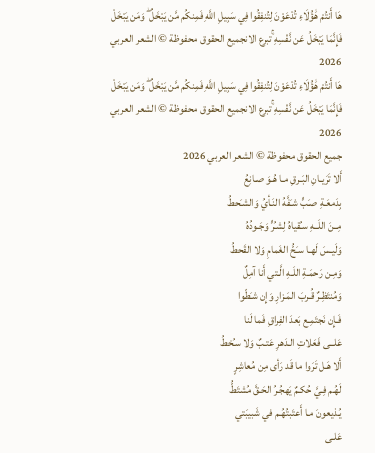هَا أَنتُمْ هَٰؤُلَاءِ تُدْعَوْنَ لِتُنفِقُوا فِي سَبِيلِ اللَّهِ فَمِنكُم مَّن يَبْخَلُ ۖ وَمَن يَبْخَلْ فَإِنَّمَا يَبْخَلُ عَن نَّفْسِهِ ۚتبرع الانجميع الحقوق محفوظة © الشعر العربي 2026
هَا أَنتُمْ هَٰؤُلَاءِ تُدْعَوْنَ لِتُنفِقُوا فِي سَبِيلِ اللَّهِ فَمِنكُم مَّن يَبْخَلُ ۖ وَمَن يَبْخَلْ فَإِنَّمَا يَبْخَلُ عَن نَّفْسِهِ ۚتبرع الانجميع الحقوق محفوظة © الشعر العربي 2026
جميع الحقوق محفوظة © الشعر العربي 2026
أَلا تَرَيـانِ البَـرقِ مـا هُـوَ صـانِعُ
بِدَمعَـةِ صـَبٍّ شـَفَّهُ النَـأيُ وَالشـَحطُ
مِــنَ اللَــهِ سـُقياهُ لِشـُرٍّ وَجَـودُهُ
وَلَيـسَ لَهـا سـَحُّ الغَمامِ وَلا القَحطُ
وَمِـن رَحمَـةِ اللَـهِ الَّـتي أَنا آمِلٌ
وَمُنتَظِـرٌ قُـربَ المَـزارِ وَإِن شـَطّوا
فَـإِن نَجتَمِـع بَعدَ الفِراقِ فَما لَنا
عَلــى فَعَلاتِ الـدَهرِ عَتـبٌ وَلا سـُخطُ
أَلا هَـل تَرَوا ما قَد رَأى مِن مُعاشِرٍ
لَهُـم فِـيَّ حُكـمٌ يَهجُـرُ الحَـقَّ مُشتَطُّ
يُـذيعونَ مـا أَعتَبتُهُـم في شَبيبَتي
عَلـى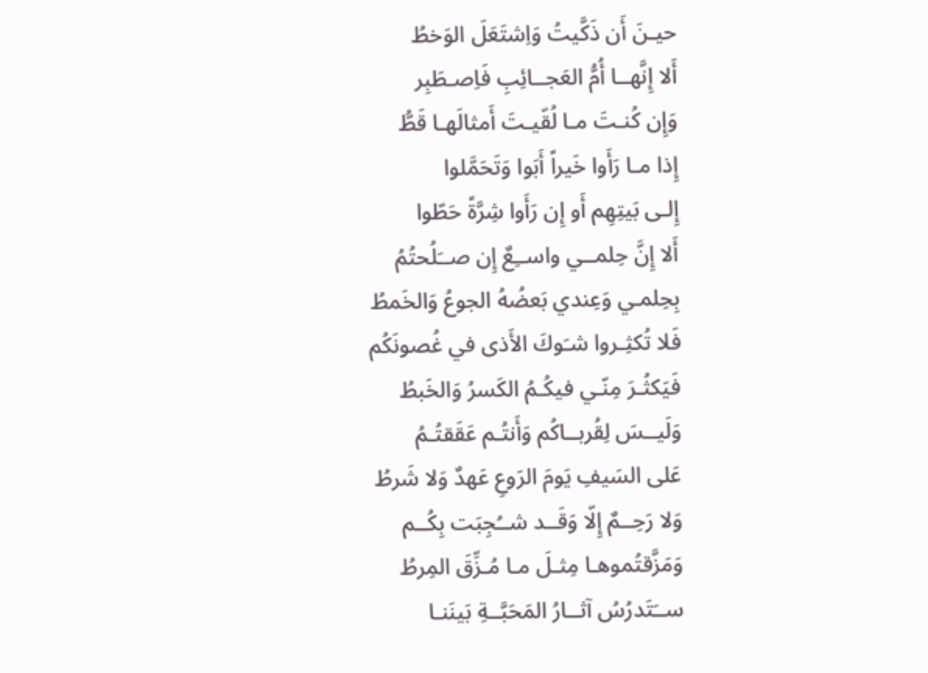حيـنَ أَن ذَكَّيتُ وَاِشتَعَلَ الوَخطُ
أَلا إِنَّهــا أُمُّ العَجــائِبِ فَاِصـطَبِر
وَإِن كُنـتَ مـا لُقّيـتَ أَمثالَهـا قَطُّ
إِذا مـا رَأَوا خَيراً أَبَوا وَتَحَمَّلوا
إِلـى بَيتِهِم أَو إِن رَأَوا شِرَّةً حَطّوا
أَلا إِنَّ حِلمــي واســِعٌ إِن صــَلُحتُمُ
بِحِلمـي وَعِندي بَعضُهُ الجوعُ وَالخَمطُ
فَلا تُكثِـروا شـَوكَ الأَذى في غُصونَكُم
فَيَكثُـرَ مِنّـي فيكُـمُ الكَسرُ وَالخَبطُ
وَلَيــسَ لِقُربــاكُم وَأَنتُـم عَقَقتُـمُ
عَلى السَيفِ يَومَ الرَوعِ عَهدٌ وَلا شَرطُ
وَلا رَحِــمٌ إِلّا وَقَــد شــُجِبَت بِكُــم
وَمَزَّقتُموهـا مِثـلَ مـا مُـزِّقَ المِرطُ
ســَتَدرُسُ آثــارُ المَحَبَّــةِ بَينَنـا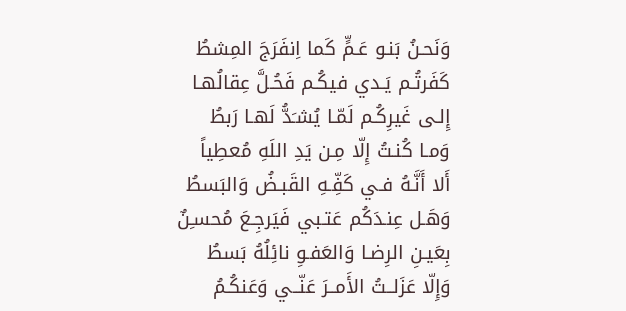وَنَحـنُ بَنـو عَـمٍّ كَما اِنفَرَجَ المِشطُ
كَفَرتُـم يَـدي فيكُـم فَحُـلَّ عِقالُهـا
إِلـى غَيرِكُـم لَمّـا يُشـَدُّ لَهـا رَبطُ
وَمـا كُنـتُ إِلّا مِـن يَدِ اللَهِ مُعطِياً
أَلا أَنَّـهُ فـي كَفِّـهِ القَبـضُ وَالبَسطُ
وَهَـل عِنـدَكُم عَتـبي فَيَرجِـعَ مُحسـِنٌ
بِعَيـنِ الرِضـا وَالعَفـوِ نائِلُهُ بَسطُ
وَإِلّا عَزَلــتُ الأَمــرَ عَنّــي وَعَنكُـمُ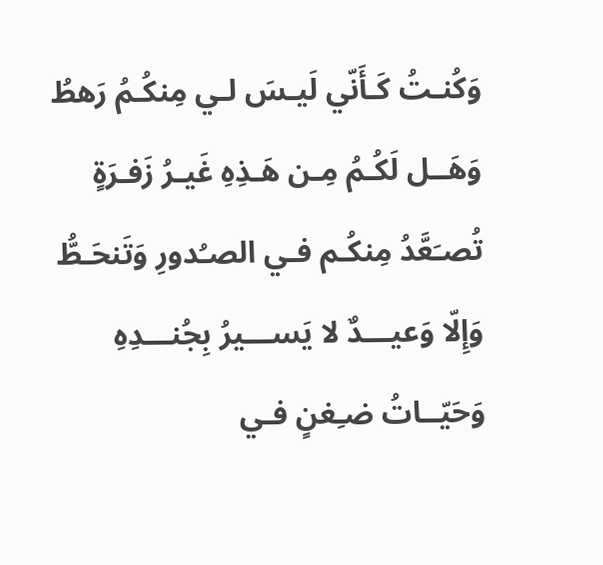وَكُنـتُ كَـأَنّي لَيـسَ لـي مِنكُـمُ رَهطُ
وَهَــل لَكُـمُ مِـن هَـذِهِ غَيـرُ زَفـرَةٍ
تُصـَعَّدُ مِنكُـم فـي الصـُدورِ وَتَنحَـطُّ
وَإِلّا وَعيـــدٌ لا يَســـيرُ بِجُنـــدِهِ
وَحَيّــاتُ ضـِغنٍ فـي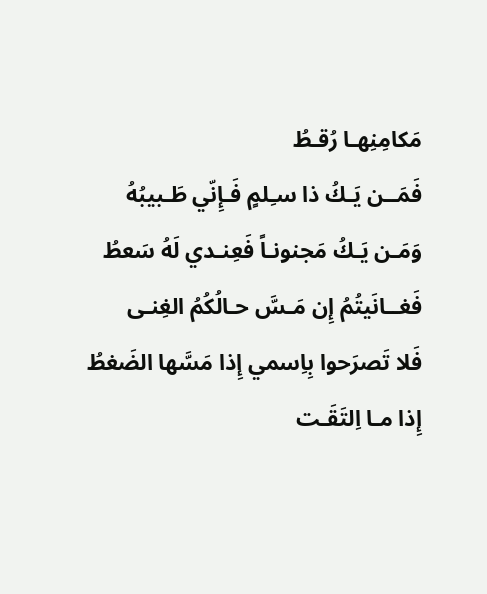مَكامِنِهـا رُقـطُ
فَمَــن يَـكُ ذا سـِلمٍ فَـإِنّي طَـبيبُهُ
وَمَـن يَـكُ مَجنونـاً فَعِنـدي لَهُ سَعطُ
فَغــانَيتُمُ إِن مَـسَّ حـالُكُمُ الغِنـى
فَلا تَصرَحوا بِاِسمي إِذا مَسَّها الضَغطُ
إِذا مـا اِلتَقَـت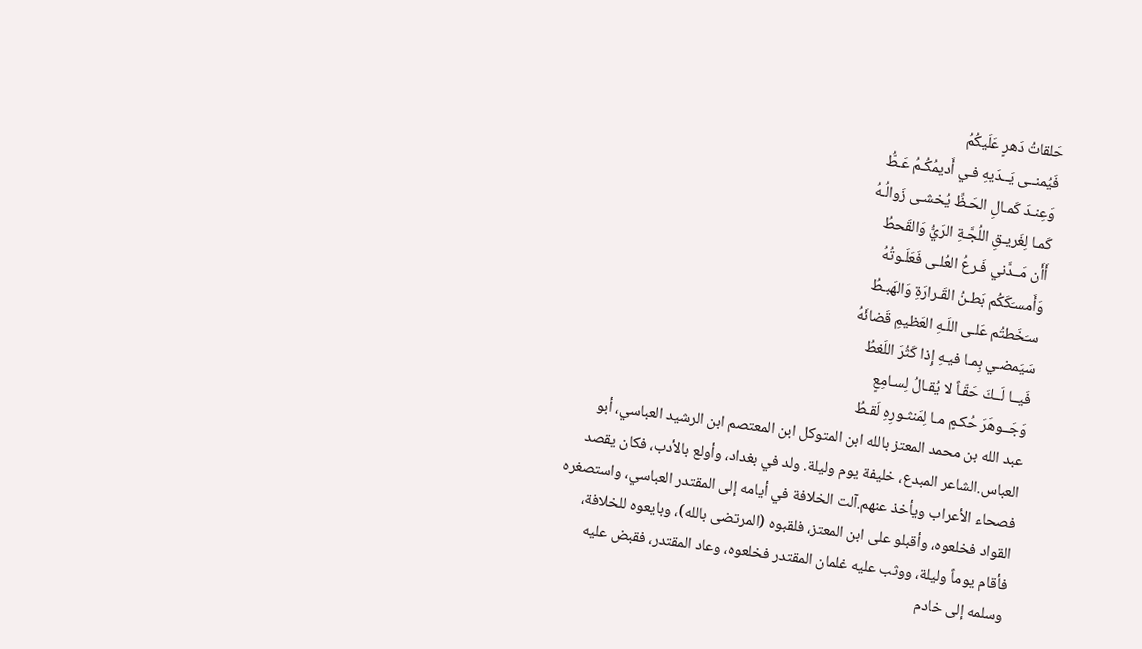حَلقاتُ دَهرٍ عَلَيكُمُ
فَيُمنــى يَــدَيهِ فـي أَديمُكُـمُ عَـطُّ
وَعِنـدَ كَمـالِ الحَـظِّ يُخشـى زَوالُـهُ
كَمـا لِغَريـقِ اللُجَّـةِ الرَيُّ وَالقَحطُ
أَأَن مَــدَّني فَـرعُ العُلـى فَعَلَـوتُهُ
وَأَمسـَكَكُم بَطـنُ القَـرارَةِ وَالهَبـطُ
سـَخَطتُم عَلـى اللَـهِ العَظيمِ قَضائَهُ
سَيَمضـي بِمـا فيـهِ إِذا كَثُرَ اللَغطُ
فَيــا لَــكَ حَقّـاً لا يُقـالُ لِسـامِعٍ
وَجَــوهَرَ حُكـمٍ مـا لِمَنثـورِهِ لَقـطُ
عبد الله بن محمد المعتز بالله ابن المتوكل ابن المعتصم ابن الرشيد العباسي، أبو العباس.الشاعر المبدع، خليفة يوم وليلة. ولد في بغداد، وأولع بالأدب، فكان يقصد فصحاء الأعراب ويأخذ عنهم.آلت الخلافة في أيامه إلى المقتدر العباسي، واستصغره القواد فخلعوه، وأقبلو على ابن المعتز، فلقبوه (المرتضى بالله)، وبايعوه للخلافة، فأقام يوماً وليلة، ووثب عليه غلمان المقتدر فخلعوه، وعاد المقتدر، فقبض عليه وسلمه إلى خادم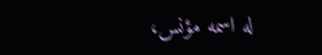له اسمه مؤنس،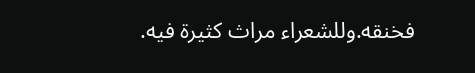فخنقه.وللشعراء مراث كثيرة فيه.